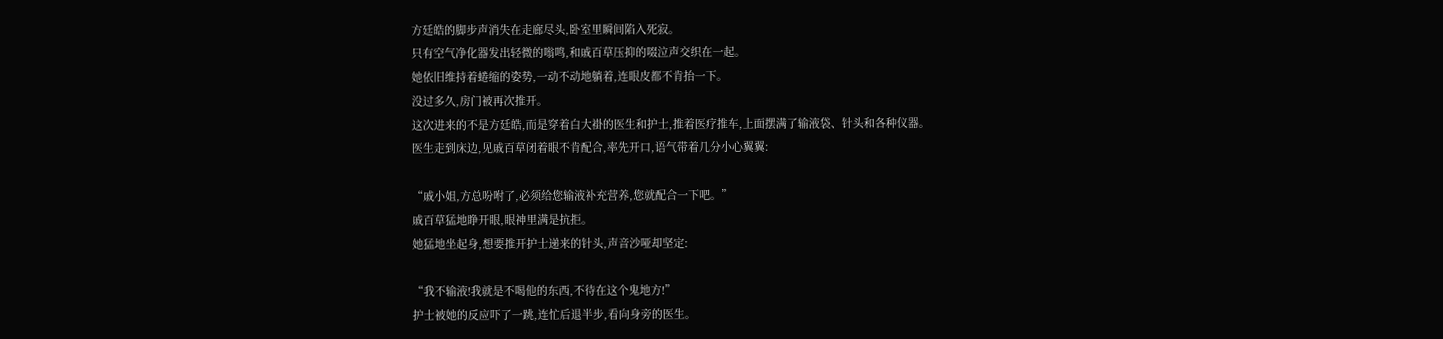方廷皓的脚步声消失在走廊尽头,卧室里瞬间陷入死寂。
只有空气净化器发出轻微的嗡鸣,和戚百草压抑的啜泣声交织在一起。
她依旧维持着蜷缩的姿势,一动不动地躺着,连眼皮都不肯抬一下。
没过多久,房门被再次推开。
这次进来的不是方廷皓,而是穿着白大褂的医生和护士,推着医疗推车,上面摆满了输液袋、针头和各种仪器。
医生走到床边,见戚百草闭着眼不肯配合,率先开口,语气带着几分小心翼翼:

“戚小姐,方总吩咐了,必须给您输液补充营养,您就配合一下吧。”
戚百草猛地睁开眼,眼神里满是抗拒。
她猛地坐起身,想要推开护士递来的针头,声音沙哑却坚定:

“我不输液!我就是不喝他的东西,不待在这个鬼地方!”
护士被她的反应吓了一跳,连忙后退半步,看向身旁的医生。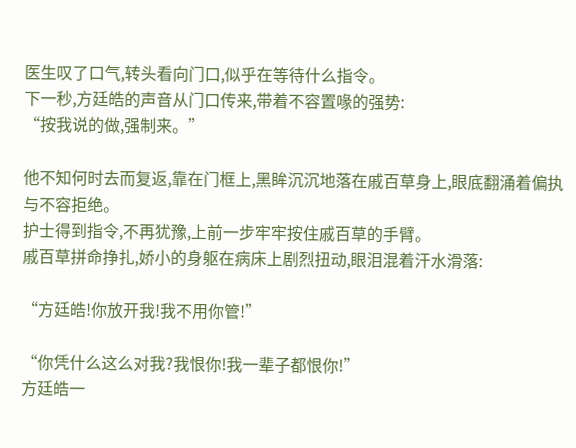医生叹了口气,转头看向门口,似乎在等待什么指令。
下一秒,方廷皓的声音从门口传来,带着不容置喙的强势:
“按我说的做,强制来。”

他不知何时去而复返,靠在门框上,黑眸沉沉地落在戚百草身上,眼底翻涌着偏执与不容拒绝。
护士得到指令,不再犹豫,上前一步牢牢按住戚百草的手臂。
戚百草拼命挣扎,娇小的身躯在病床上剧烈扭动,眼泪混着汗水滑落:

“方廷皓!你放开我!我不用你管!”

“你凭什么这么对我?我恨你!我一辈子都恨你!”
方廷皓一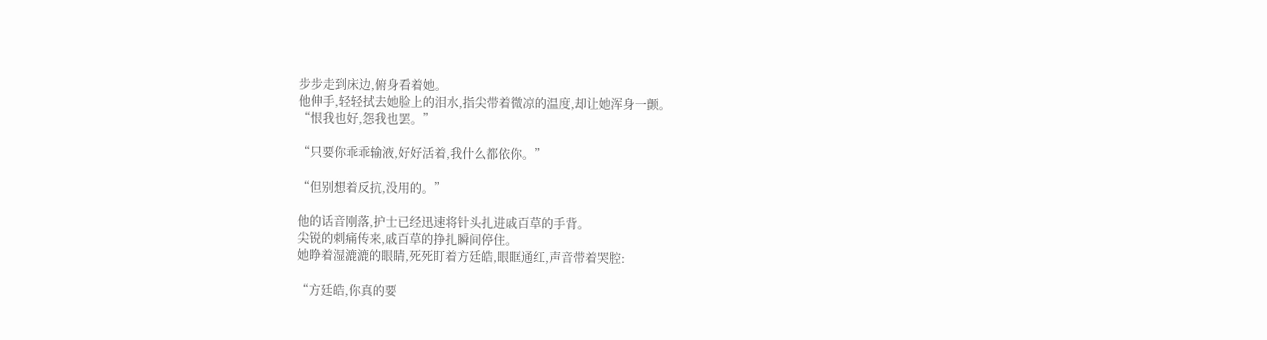步步走到床边,俯身看着她。
他伸手,轻轻拭去她脸上的泪水,指尖带着微凉的温度,却让她浑身一颤。
“恨我也好,怨我也罢。”

“只要你乖乖输液,好好活着,我什么都依你。”

“但别想着反抗,没用的。”

他的话音刚落,护士已经迅速将针头扎进戚百草的手背。
尖锐的刺痛传来,戚百草的挣扎瞬间停住。
她睁着湿漉漉的眼睛,死死盯着方廷皓,眼眶通红,声音带着哭腔:

“方廷皓,你真的要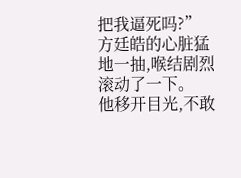把我逼死吗?”
方廷皓的心脏猛地一抽,喉结剧烈滚动了一下。
他移开目光,不敢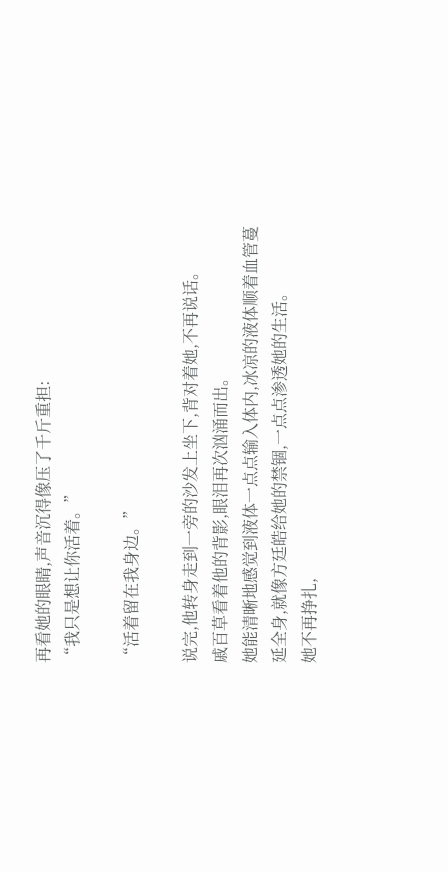再看她的眼睛,声音沉得像压了千斤重担:
“我只是想让你活着。”

“活着留在我身边。”

说完,他转身走到一旁的沙发上坐下,背对着她,不再说话。
戚百草看着他的背影,眼泪再次汹涌而出。
她能清晰地感觉到液体一点点输入体内,冰凉的液体顺着血管蔓延全身,就像方廷皓给她的禁锢,一点点渗透她的生活。
她不再挣扎,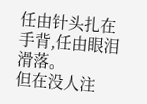任由针头扎在手背,任由眼泪滑落。
但在没人注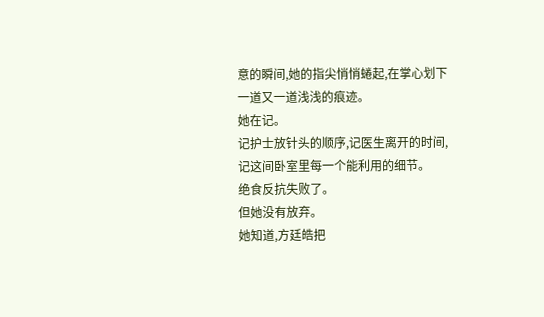意的瞬间,她的指尖悄悄蜷起,在掌心划下一道又一道浅浅的痕迹。
她在记。
记护士放针头的顺序,记医生离开的时间,记这间卧室里每一个能利用的细节。
绝食反抗失败了。
但她没有放弃。
她知道,方廷皓把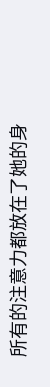所有的注意力都放在了她的身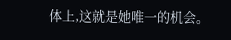体上,这就是她唯一的机会。